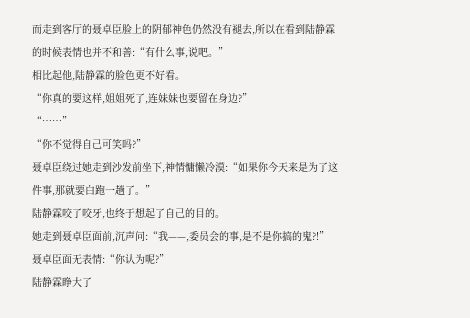而走到客厅的聂卓臣脸上的阴郁神色仍然没有褪去,所以在看到陆静霖的时候表情也并不和善:“有什么事,说吧。”
相比起他,陆静霖的脸色更不好看。
“你真的要这样,姐姐死了,连妹妹也要留在身边?”
“……”
“你不觉得自己可笑吗?”
聂卓臣绕过她走到沙发前坐下,神情慵懒冷漠:“如果你今天来是为了这件事,那就要白跑一趟了。”
陆静霖咬了咬牙,也终于想起了自己的目的。
她走到聂卓臣面前,沉声问:“我——,委员会的事,是不是你搞的鬼?!”
聂卓臣面无表情:“你认为呢?”
陆静霖睁大了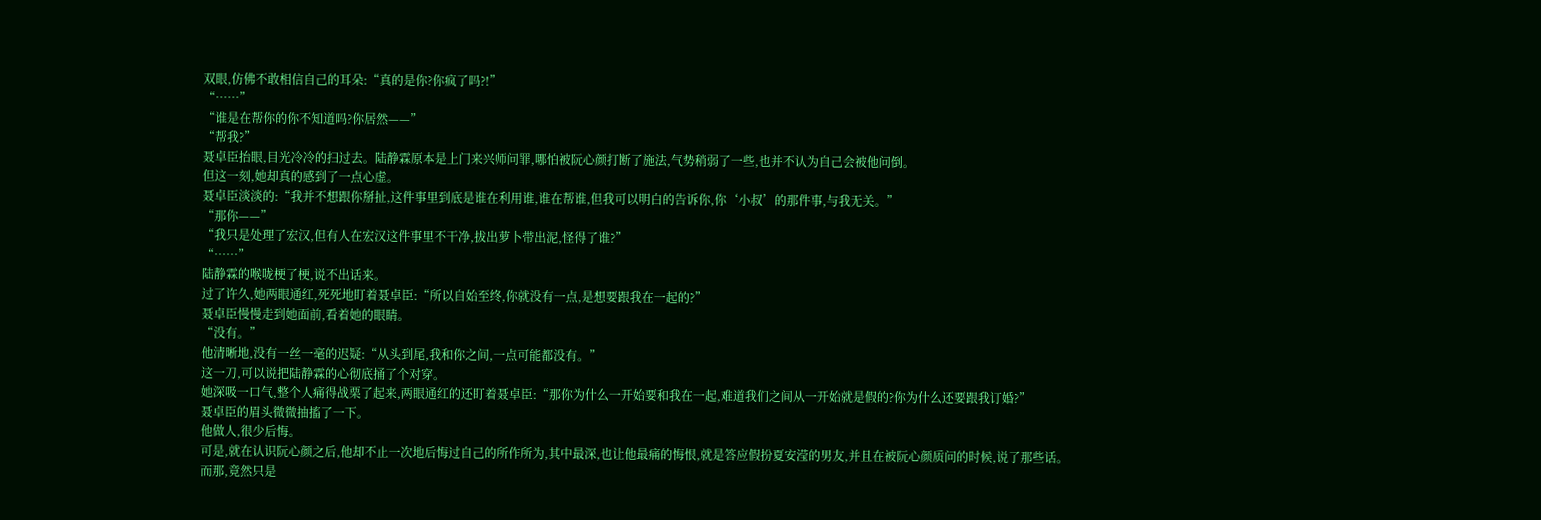双眼,仿佛不敢相信自己的耳朵:“真的是你?你疯了吗?!”
“……”
“谁是在帮你的你不知道吗?你居然——”
“帮我?”
聂卓臣抬眼,目光冷冷的扫过去。陆静霖原本是上门来兴师问罪,哪怕被阮心颜打断了施法,气势稍弱了一些,也并不认为自己会被他问倒。
但这一刻,她却真的感到了一点心虚。
聂卓臣淡淡的:“我并不想跟你掰扯,这件事里到底是谁在利用谁,谁在帮谁,但我可以明白的告诉你,你‘小叔’的那件事,与我无关。”
“那你——”
“我只是处理了宏汉,但有人在宏汉这件事里不干净,拔出萝卜带出泥,怪得了谁?”
“……”
陆静霖的喉咙梗了梗,说不出话来。
过了许久,她两眼通红,死死地盯着聂卓臣:“所以自始至终,你就没有一点,是想要跟我在一起的?”
聂卓臣慢慢走到她面前,看着她的眼睛。
“没有。”
他清晰地,没有一丝一毫的迟疑:“从头到尾,我和你之间,一点可能都没有。”
这一刀,可以说把陆静霖的心彻底捅了个对穿。
她深吸一口气,整个人痛得战栗了起来,两眼通红的还盯着聂卓臣:“那你为什么一开始要和我在一起,难道我们之间从一开始就是假的?你为什么还要跟我订婚?”
聂卓臣的眉头微微抽搐了一下。
他做人,很少后悔。
可是,就在认识阮心颜之后,他却不止一次地后悔过自己的所作所为,其中最深,也让他最痛的悔恨,就是答应假扮夏安滢的男友,并且在被阮心颜质问的时候,说了那些话。
而那,竟然只是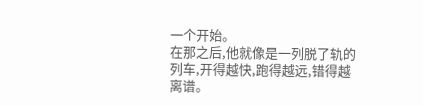一个开始。
在那之后,他就像是一列脱了轨的列车,开得越快,跑得越远,错得越离谱。